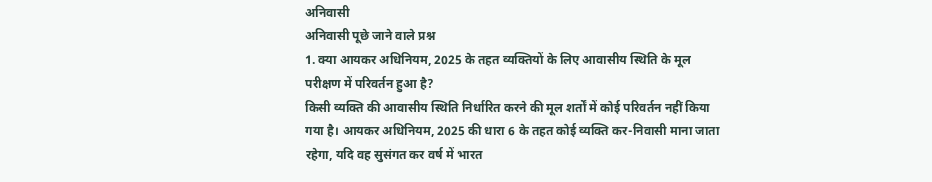अनिवासी
अनिवासी पूछे जाने वाले प्रश्न
1. क्या आयकर अधिनियम, 2025 के तहत व्यक्तियों के लिए आवासीय स्थिति के मूल परीक्षण में परिवर्तन हुआ है?
किसी व्यक्ति की आवासीय स्थिति निर्धारित करने की मूल शर्तों में कोई परिवर्तन नहीं किया गया है। आयकर अधिनियम, 2025 की धारा 6 के तहत कोई व्यक्ति कर-निवासी माना जाता रहेगा, यदि वह सुसंगत कर वर्ष में भारत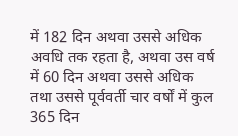में 182 दिन अथवा उससे अधिक अवधि तक रहता है, अथवा उस वर्ष में 60 दिन अथवा उससे अधिक तथा उससे पूर्ववर्ती चार वर्षों में कुल 365 दिन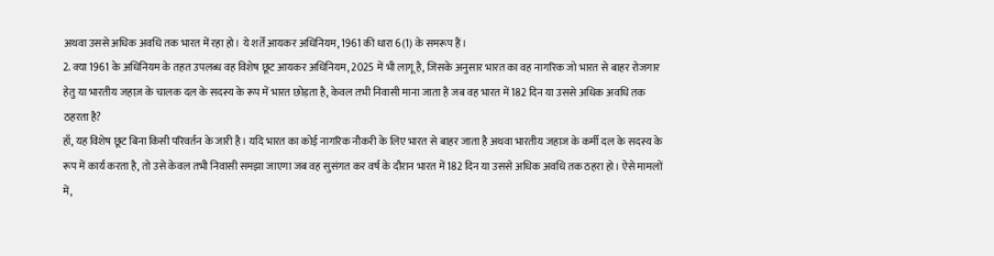अथवा उससे अधिक अवधि तक भारत में रहा हो। ये शर्तें आयकर अधिनियम, 1961 की धारा 6(1) के समरूप हैं।
2. क्या 1961 के अधिनियम के तहत उपलब्ध वह विशेष छूट आयकर अधिनियम, 2025 में भी लागू है, जिसके अनुसार भारत का वह नागरिक जो भारत से बाहर रोजगार हेतु या भारतीय जहाज़ के चालक दल के सदस्य के रूप में भारत छोड़ता है, केवल तभी निवासी माना जाता है जब वह भारत में 182 दिन या उससे अधिक अवधि तक ठहरता है?
हाँ, यह विशेष छूट बिना किसी परिवर्तन के जारी है। यदि भारत का कोई नागरिक नौकरी के लिए भारत से बाहर जाता है अथवा भारतीय जहाज के कर्मी दल के सदस्य के रूप में कार्य करता है, तो उसे केवल तभी निवासी समझा जाएगा जब वह सुसंगत कर वर्ष के दौरान भारत में 182 दिन या उससे अधिक अवधि तक ठहरा हो। ऐसे मामलों में,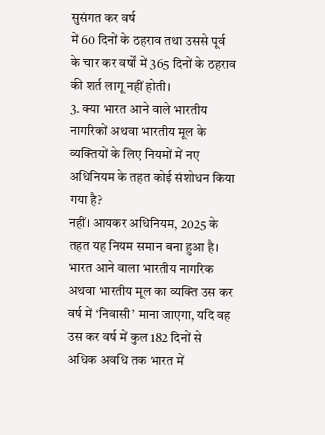सुसंगत कर वर्ष
में 60 दिनों के ठहराव तथा उससे पूर्व के चार कर वर्षों में 365 दिनों के ठहराव की शर्त लागू नहीं होती।
3. क्या भारत आने वाले भारतीय नागरिकों अथवा भारतीय मूल के व्यक्तियों के लिए नियमों में नए अधिनियम के तहत कोई संशोधन किया गया है?
नहीं। आयकर अधिनियम, 2025 के तहत यह नियम समान बना हुआ है। भारत आने वाला भारतीय नागरिक अथवा भारतीय मूल का व्यक्ति उस कर वर्ष में ‘निवासी’ माना जाएगा, यदि वह उस कर वर्ष में कुल 182 दिनों से अधिक अवधि तक भारत में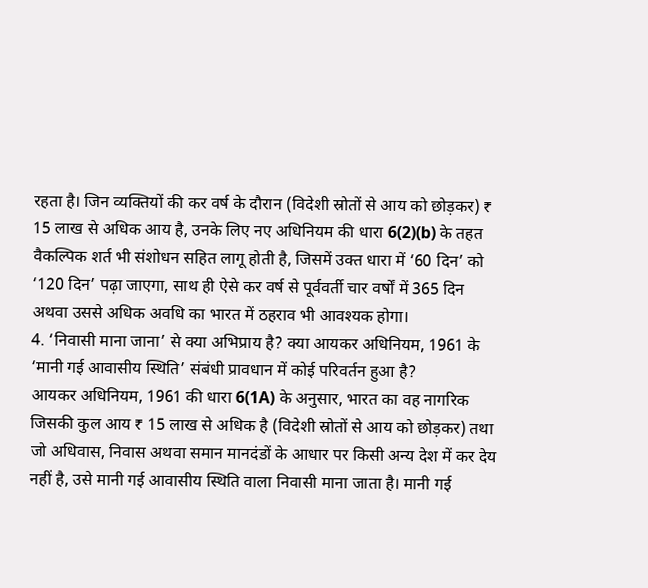रहता है। जिन व्यक्तियों की कर वर्ष के दौरान (विदेशी स्रोतों से आय को छोड़कर) ₹ 15 लाख से अधिक आय है, उनके लिए नए अधिनियम की धारा 6(2)(b) के तहत वैकल्पिक शर्त भी संशोधन सहित लागू होती है, जिसमें उक्त धारा में ‘60 दिन’ को ‘120 दिन’ पढ़ा जाएगा, साथ ही ऐसे कर वर्ष से पूर्ववर्ती चार वर्षों में 365 दिन अथवा उससे अधिक अवधि का भारत में ठहराव भी आवश्यक होगा।
4. ‘निवासी माना जाना’ से क्या अभिप्राय है? क्या आयकर अधिनियम, 1961 के ‘मानी गई आवासीय स्थिति’ संबंधी प्रावधान में कोई परिवर्तन हुआ है?
आयकर अधिनियम, 1961 की धारा 6(1A) के अनुसार, भारत का वह नागरिक जिसकी कुल आय ₹ 15 लाख से अधिक है (विदेशी स्रोतों से आय को छोड़कर) तथा जो अधिवास, निवास अथवा समान मानदंडों के आधार पर किसी अन्य देश में कर देय नहीं है, उसे मानी गई आवासीय स्थिति वाला निवासी माना जाता है। मानी गई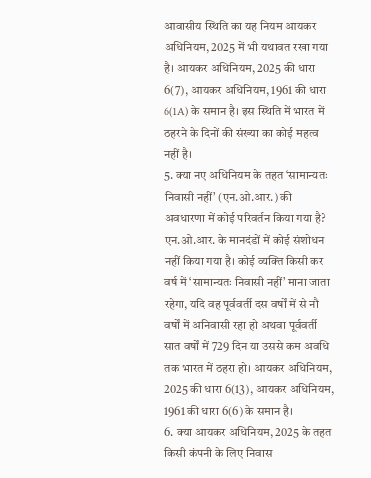आवासीय स्थिति का यह नियम आयकर अधिनियम, 2025 में भी यथावत रखा गया है। आयकर अधिनियम, 2025 की धारा 6(7), आयकर अधिनियम, 1961 की धारा 6(1A) के समान है। इस स्थिति में भारत में ठहरने के दिनों की संख्या का कोई महत्व नहीं है।
5. क्या नए अधिनियम के तहत ‘सामान्यतः निवासी नहीं’ (एन.ओ.आर.) की अवधारणा में कोई परिवर्तन किया गया है?
एन.ओ.आर. के मानदंडों में कोई संशोधन नहीं किया गया है। कोई व्यक्ति किसी कर वर्ष में ‘सामान्यतः निवासी नहीं’ माना जाता रहेगा, यदि वह पूर्ववर्ती दस वर्षों में से नौ वर्षों में अनिवासी रहा हो अथवा पूर्ववर्ती सात वर्षों में 729 दिन या उससे कम अवधि तक भारत में ठहरा हो। आयकर अधिनियम, 2025 की धारा 6(13), आयकर अधिनियम, 1961 की धारा 6(6) के समान है।
6. क्या आयकर अधिनियम, 2025 के तहत किसी कंपनी के लिए निवास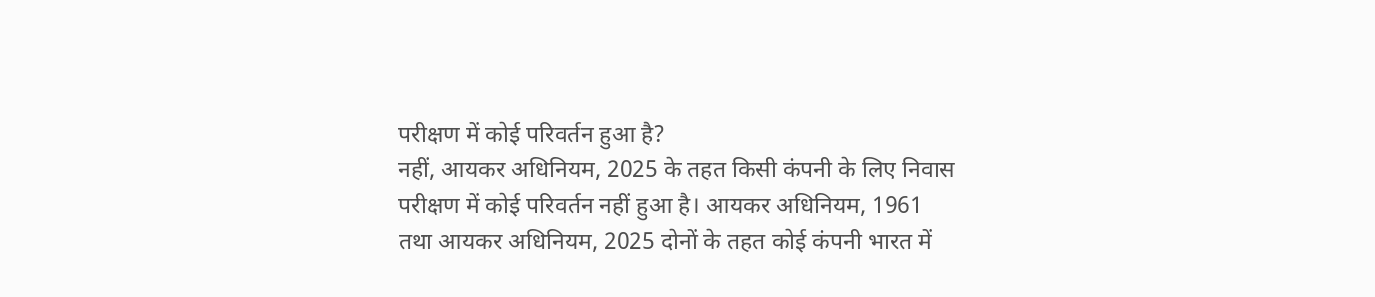परीक्षण में कोई परिवर्तन हुआ है?
नहीं, आयकर अधिनियम, 2025 के तहत किसी कंपनी के लिए निवास परीक्षण में कोई परिवर्तन नहीं हुआ है। आयकर अधिनियम, 1961 तथा आयकर अधिनियम, 2025 दोनों के तहत कोई कंपनी भारत में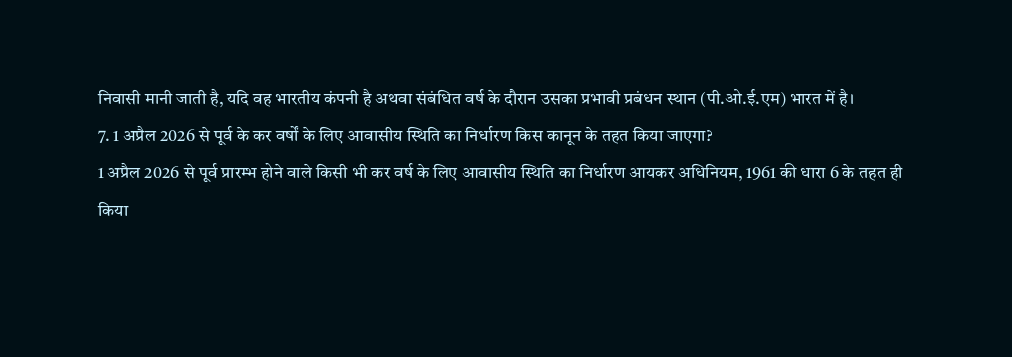निवासी मानी जाती है, यदि वह भारतीय कंपनी है अथवा संबंधित वर्ष के दौरान उसका प्रभावी प्रबंधन स्थान (पी.ओ.ई.एम) भारत में है।
7. 1 अप्रैल 2026 से पूर्व के कर वर्षों के लिए आवासीय स्थिति का निर्धारण किस कानून के तहत किया जाएगा?
1 अप्रैल 2026 से पूर्व प्रारम्भ होने वाले किसी भी कर वर्ष के लिए आवासीय स्थिति का निर्धारण आयकर अधिनियम, 1961 की धारा 6 के तहत ही किया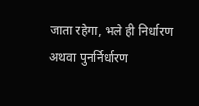जाता रहेगा, भले ही निर्धारण अथवा पुनर्निर्धारण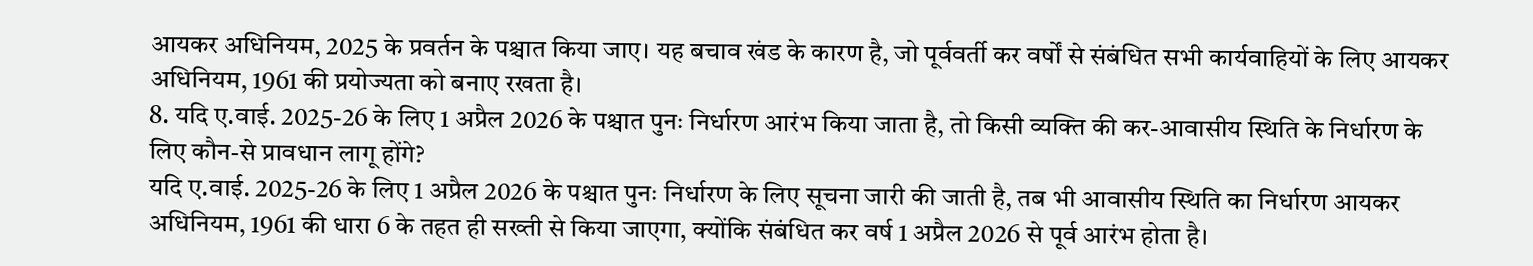आयकर अधिनियम, 2025 के प्रवर्तन के पश्चात किया जाए। यह बचाव खंड के कारण है, जो पूर्ववर्ती कर वर्षों से संबंधित सभी कार्यवाहियों के लिए आयकर अधिनियम, 1961 की प्रयोज्यता को बनाए रखता है।
8. यदि ए.वाई. 2025-26 के लिए 1 अप्रैल 2026 के पश्चात पुनः निर्धारण आरंभ किया जाता है, तो किसी व्यक्ति की कर-आवासीय स्थिति के निर्धारण के लिए कौन-से प्रावधान लागू होंगे?
यदि ए.वाई. 2025-26 के लिए 1 अप्रैल 2026 के पश्चात पुनः निर्धारण के लिए सूचना जारी की जाती है, तब भी आवासीय स्थिति का निर्धारण आयकर अधिनियम, 1961 की धारा 6 के तहत ही सख्ती से किया जाएगा, क्योंकि संबंधित कर वर्ष 1 अप्रैल 2026 से पूर्व आरंभ होता है।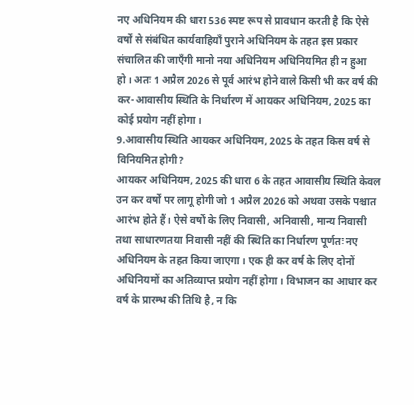नए अधिनियम की धारा 536 स्पष्ट रूप से प्रावधान करती है कि ऐसे वर्षों से संबंधित कार्यवाहियाँ पुराने अधिनियम के तहत इस प्रकार संचालित की जाएँगी मानो नया अधिनियम अधिनियमित ही न हुआ हो। अतः 1 अप्रैल 2026 से पूर्व आरंभ होने वाले किसी भी कर वर्ष की कर-आवासीय स्थिति के निर्धारण में आयकर अधिनियम, 2025 का कोई प्रयोग नहीं होगा।
9.आवासीय स्थिति आयकर अधिनियम, 2025 के तहत किस वर्ष से विनियमित होगी?
आयकर अधिनियम, 2025 की धारा 6 के तहत आवासीय स्थिति केवल उन कर वर्षों पर लागू होगी जो 1 अप्रैल 2026 को अथवा उसके पश्चात आरंभ होते हैं। ऐसे वर्षों के लिए निवासी, अनिवासी, मान्य निवासी तथा साधारणतया निवासी नहीं की स्थिति का निर्धारण पूर्णतः नए अधिनियम के तहत किया जाएगा। एक ही कर वर्ष के लिए दोनों अधिनियमों का अतिव्याप्त प्रयोग नहीं होगा। विभाजन का आधार कर वर्ष के प्रारम्भ की तिथि है, न कि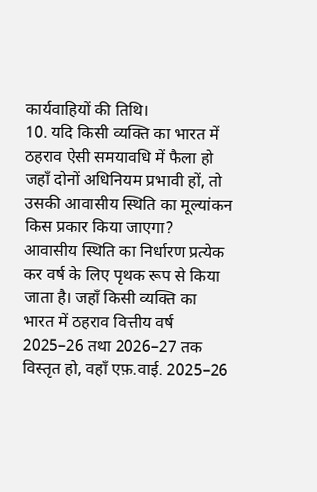कार्यवाहियों की तिथि।
10. यदि किसी व्यक्ति का भारत में ठहराव ऐसी समयावधि में फैला हो जहाँ दोनों अधिनियम प्रभावी हों, तो उसकी आवासीय स्थिति का मूल्यांकन किस प्रकार किया जाएगा?
आवासीय स्थिति का निर्धारण प्रत्येक कर वर्ष के लिए पृथक रूप से किया जाता है। जहाँ किसी व्यक्ति का भारत में ठहराव वित्तीय वर्ष 2025–26 तथा 2026–27 तक विस्तृत हो, वहाँ एफ़.वाई. 2025–26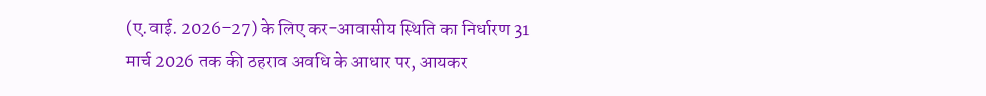(ए.वाई. 2026–27) के लिए कर-आवासीय स्थिति का निर्धारण 31 मार्च 2026 तक की ठहराव अवधि के आधार पर, आयकर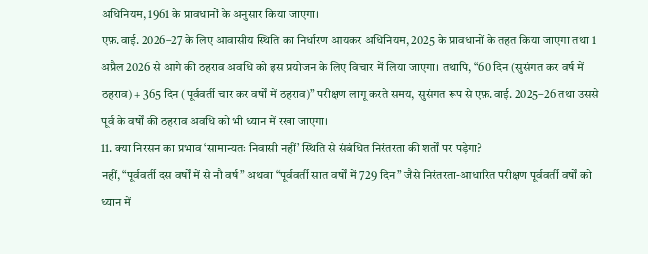अधिनियम, 1961 के प्रावधानों के अनुसार किया जाएगा।
एफ़.वाई. 2026–27 के लिए आवासीय स्थिति का निर्धारण आयकर अधिनियम, 2025 के प्रावधानों के तहत किया जाएगा तथा 1 अप्रैल 2026 से आगे की ठहराव अवधि को इस प्रयोजन के लिए विचार में लिया जाएगा। तथापि, “60 दिन (सुसंगत कर वर्ष में ठहराव) + 365 दिन (पूर्ववर्ती चार कर वर्षों में ठहराव)” परीक्षण लागू करते समय, सुसंगत रूप से एफ़.वाई. 2025–26 तथा उससे पूर्व के वर्षों की ठहराव अवधि को भी ध्यान में रखा जाएगा।
11. क्या निरसन का प्रभाव ‘सामान्यतः निवासी नहीं’ स्थिति से संबंधित निरंतरता की शर्तों पर पड़ेगा?
नहीं, “पूर्ववर्ती दस वर्षों में से नौ वर्ष” अथवा “पूर्ववर्ती सात वर्षों में 729 दिन” जैसे निरंतरता-आधारित परीक्षण पूर्ववर्ती वर्षों को ध्यान में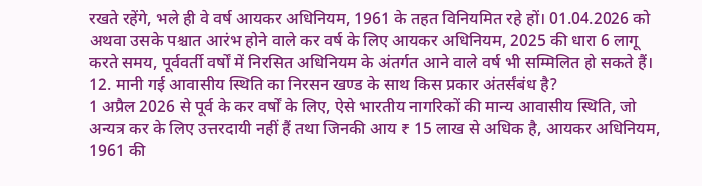रखते रहेंगे, भले ही वे वर्ष आयकर अधिनियम, 1961 के तहत विनियमित रहे हों। 01.04.2026 को अथवा उसके पश्चात आरंभ होने वाले कर वर्ष के लिए आयकर अधिनियम, 2025 की धारा 6 लागू करते समय, पूर्ववर्ती वर्षों में निरसित अधिनियम के अंतर्गत आने वाले वर्ष भी सम्मिलित हो सकते हैं।
12. मानी गई आवासीय स्थिति का निरसन खण्ड के साथ किस प्रकार अंतर्संबंध है?
1 अप्रैल 2026 से पूर्व के कर वर्षों के लिए, ऐसे भारतीय नागरिकों की मान्य आवासीय स्थिति, जो अन्यत्र कर के लिए उत्तरदायी नहीं हैं तथा जिनकी आय ₹ 15 लाख से अधिक है, आयकर अधिनियम, 1961 की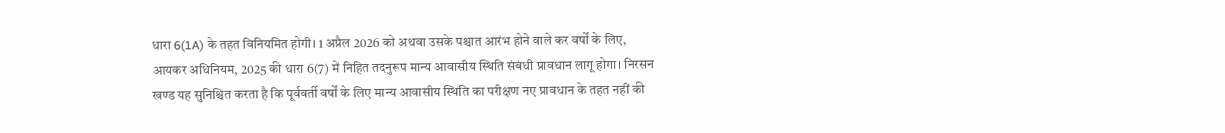धारा 6(1A) के तहत विनियमित होगी। 1 अप्रैल 2026 को अथवा उसके पश्चात आरंभ होने वाले कर वर्षों के लिए, आयकर अधिनियम, 2025 की धारा 6(7) में निहित तदनुरूप मान्य आवासीय स्थिति संबंधी प्रावधान लागू होगा। निरसन खण्ड यह सुनिश्चित करता है कि पूर्ववर्ती वर्षों के लिए मान्य आवासीय स्थिति का परीक्षण नए प्रावधान के तहत नहीं की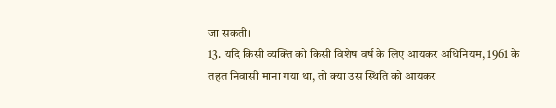जा सकती।
13. यदि किसी व्यक्ति को किसी विशेष वर्ष के लिए आयकर अधिनियम, 1961 के तहत निवासी माना गया था, तो क्या उस स्थिति को आयकर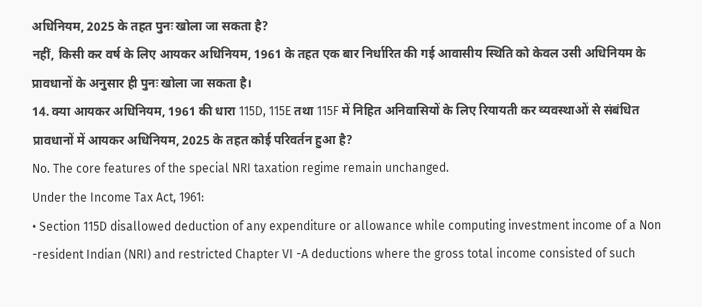अधिनियम, 2025 के तहत पुनः खोला जा सकता है?
नहीं, किसी कर वर्ष के लिए आयकर अधिनियम, 1961 के तहत एक बार निर्धारित की गई आवासीय स्थिति को केवल उसी अधिनियम के प्रावधानों के अनुसार ही पुनः खोला जा सकता है।
14. क्या आयकर अधिनियम, 1961 की धारा 115D, 115E तथा 115F में निहित अनिवासियों के लिए रियायती कर व्यवस्थाओं से संबंधित प्रावधानों में आयकर अधिनियम, 2025 के तहत कोई परिवर्तन हुआ है?
No. The core features of the special NRI taxation regime remain unchanged.
Under the Income Tax Act, 1961:
• Section 115D disallowed deduction of any expenditure or allowance while computing investment income of a Non -resident Indian (NRI) and restricted Chapter VI -A deductions where the gross total income consisted of such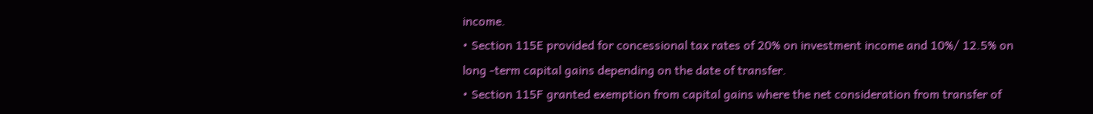income.
• Section 115E provided for concessional tax rates of 20% on investment income and 10%/ 12.5% on long -term capital gains depending on the date of transfer.
• Section 115F granted exemption from capital gains where the net consideration from transfer of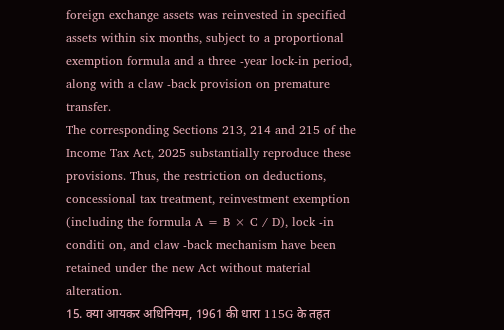foreign exchange assets was reinvested in specified assets within six months, subject to a proportional exemption formula and a three -year lock-in period, along with a claw -back provision on premature transfer.
The corresponding Sections 213, 214 and 215 of the Income Tax Act, 2025 substantially reproduce these provisions. Thus, the restriction on deductions, concessional tax treatment, reinvestment exemption (including the formula A = B × C / D), lock -in conditi on, and claw -back mechanism have been retained under the new Act without material alteration.
15. क्या आयकर अधिनियम, 1961 की धारा 115G के तहत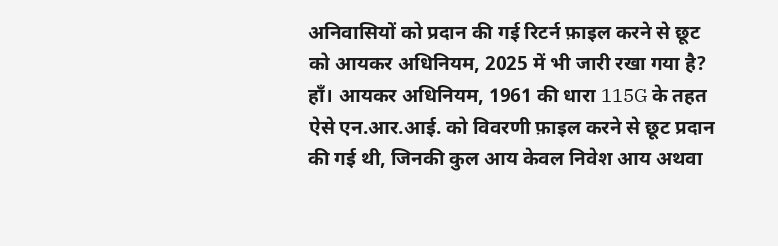अनिवासियों को प्रदान की गई रिटर्न फ़ाइल करने से छूट को आयकर अधिनियम, 2025 में भी जारी रखा गया है?
हाँ। आयकर अधिनियम, 1961 की धारा 115G के तहत ऐसे एन.आर.आई. को विवरणी फ़ाइल करने से छूट प्रदान की गई थी, जिनकी कुल आय केवल निवेश आय अथवा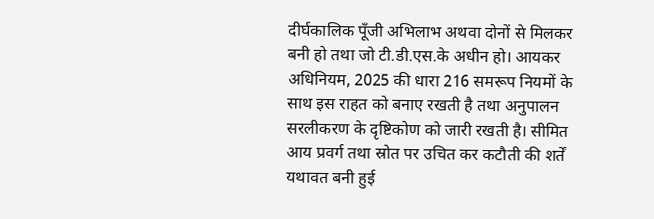दीर्घकालिक पूँजी अभिलाभ अथवा दोनों से मिलकर बनी हो तथा जो टी.डी.एस.के अधीन हो। आयकर अधिनियम, 2025 की धारा 216 समरूप नियमों के साथ इस राहत को बनाए रखती है तथा अनुपालन सरलीकरण के दृष्टिकोण को जारी रखती है। सीमित आय प्रवर्ग तथा स्रोत पर उचित कर कटौती की शर्तें यथावत बनी हुई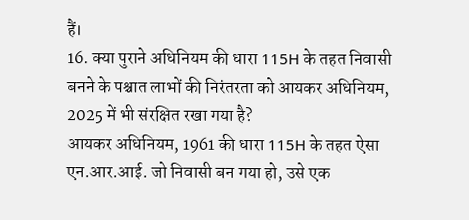हैं।
16. क्या पुराने अधिनियम की धारा 115H के तहत निवासी बनने के पश्चात लाभों की निरंतरता को आयकर अधिनियम, 2025 में भी संरक्षित रखा गया है?
आयकर अधिनियम, 1961 की धारा 115H के तहत ऐसा एन.आर.आई. जो निवासी बन गया हो, उसे एक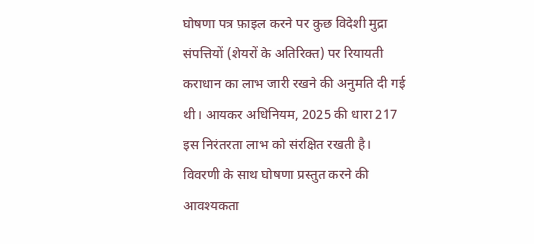घोषणा पत्र फ़ाइल करने पर कुछ विदेशी मुद्रा संपत्तियों (शेयरों के अतिरिक्त) पर रियायती कराधान का लाभ जारी रखने की अनुमति दी गई थी। आयकर अधिनियम, 2025 की धारा 217 इस निरंतरता लाभ को संरक्षित रखती है। विवरणी के साथ घोषणा प्रस्तुत करने की आवश्यकता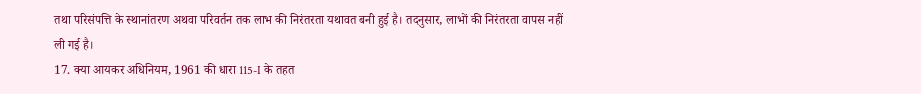तथा परिसंपत्ति के स्थानांतरण अथवा परिवर्तन तक लाभ की निरंतरता यथावत बनी हुई है। तदनुसार, लाभों की निरंतरता वापस नहीं ली गई है।
17. क्या आयकर अधिनियम, 1961 की धारा 115-I के तहत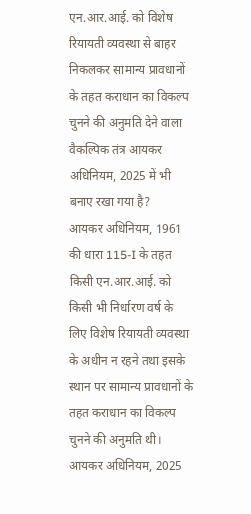एन.आर.आई. को विशेष रियायती व्यवस्था से बाहर निकलकर सामान्य प्रावधानों के तहत कराधान का विकल्प चुनने की अनुमति देने वाला वैकल्पिक तंत्र आयकर अधिनियम, 2025 में भी बनाए रखा गया है?
आयकर अधिनियम, 1961 की धारा 115-I के तहत किसी एन.आर.आई. को किसी भी निर्धारण वर्ष के लिए विशेष रियायती व्यवस्था के अधीन न रहने तथा इसके स्थान पर सामान्य प्रावधानों के तहत कराधान का विकल्प चुनने की अनुमति थी। आयकर अधिनियम, 2025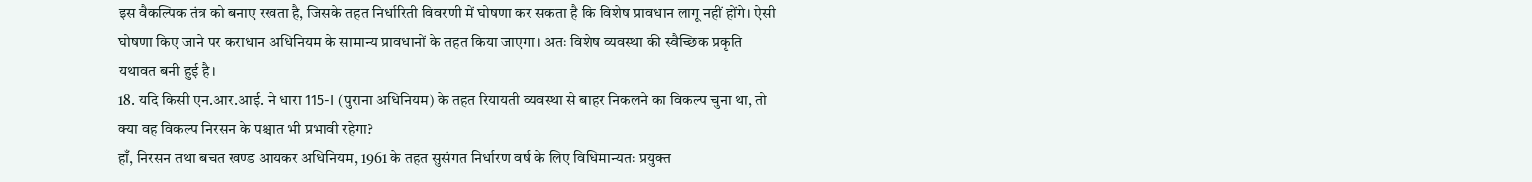इस वैकल्पिक तंत्र को बनाए रखता है, जिसके तहत निर्धारिती विवरणी में घोषणा कर सकता है कि विशेष प्रावधान लागू नहीं होंगे। ऐसी घोषणा किए जाने पर कराधान अधिनियम के सामान्य प्रावधानों के तहत किया जाएगा। अतः विशेष व्यवस्था की स्वैच्छिक प्रकृति यथावत बनी हुई है।
18. यदि किसी एन.आर.आई. ने धारा 115-I (पुराना अधिनियम) के तहत रियायती व्यवस्था से बाहर निकलने का विकल्प चुना था, तो क्या वह विकल्प निरसन के पश्चात भी प्रभावी रहेगा?
हाँ, निरसन तथा बचत खण्ड आयकर अधिनियम, 1961 के तहत सुसंगत निर्धारण वर्ष के लिए विधिमान्यतः प्रयुक्त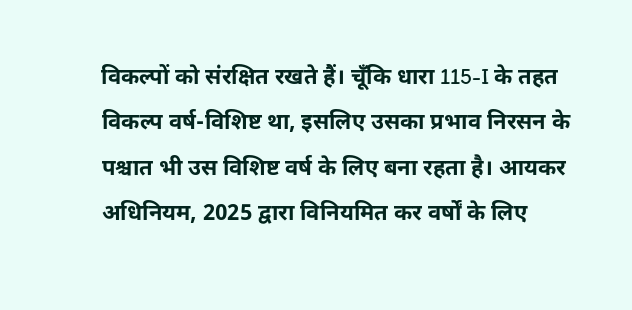विकल्पों को संरक्षित रखते हैं। चूँकि धारा 115-I के तहत विकल्प वर्ष-विशिष्ट था, इसलिए उसका प्रभाव निरसन के पश्चात भी उस विशिष्ट वर्ष के लिए बना रहता है। आयकर अधिनियम, 2025 द्वारा विनियमित कर वर्षों के लिए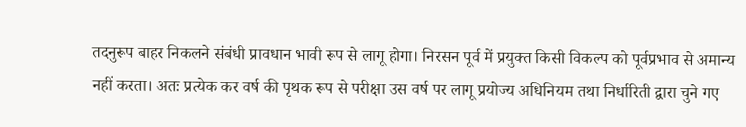तदनुरूप बाहर निकलने संबंधी प्रावधान भावी रूप से लागू होगा। निरसन पूर्व में प्रयुक्त किसी विकल्प को पूर्वप्रभाव से अमान्य नहीं करता। अतः प्रत्येक कर वर्ष की पृथक रूप से परीक्षा उस वर्ष पर लागू प्रयोज्य अधिनियम तथा निर्धारिती द्वारा चुने गए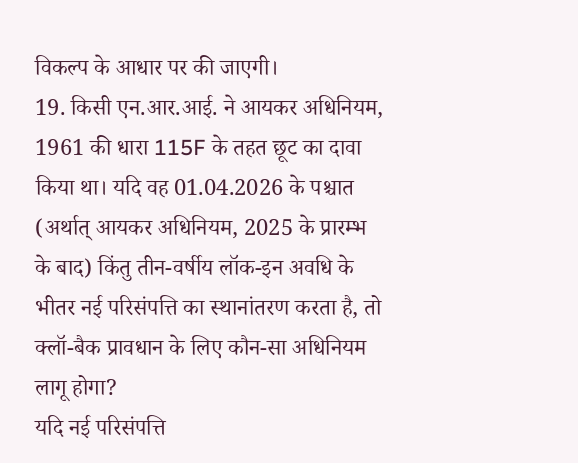विकल्प के आधार पर की जाएगी।
19. किसी एन.आर.आई. ने आयकर अधिनियम, 1961 की धारा 115F के तहत छूट का दावा किया था। यदि वह 01.04.2026 के पश्चात (अर्थात् आयकर अधिनियम, 2025 के प्रारम्भ के बाद) किंतु तीन-वर्षीय लॉक-इन अवधि के भीतर नई परिसंपत्ति का स्थानांतरण करता है, तो क्लॉ-बैक प्रावधान के लिए कौन-सा अधिनियम लागू होगा?
यदि नई परिसंपत्ति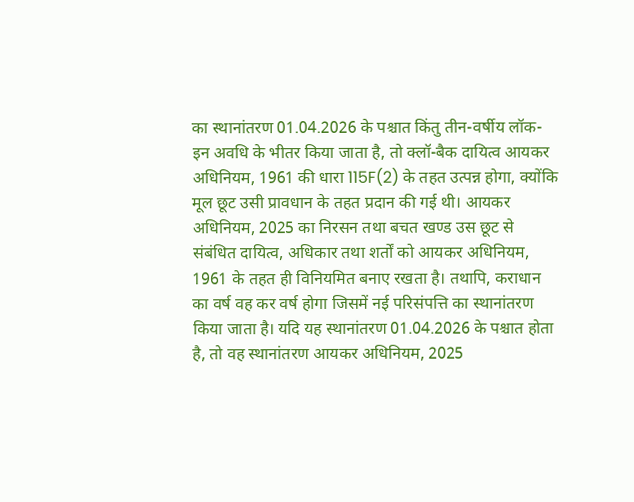का स्थानांतरण 01.04.2026 के पश्चात किंतु तीन-वर्षीय लॉक-इन अवधि के भीतर किया जाता है, तो क्लॉ-बैक दायित्व आयकर अधिनियम, 1961 की धारा 115F(2) के तहत उत्पन्न होगा, क्योंकि मूल छूट उसी प्रावधान के तहत प्रदान की गई थी। आयकर अधिनियम, 2025 का निरसन तथा बचत खण्ड उस छूट से संबंधित दायित्व, अधिकार तथा शर्तों को आयकर अधिनियम, 1961 के तहत ही विनियमित बनाए रखता है। तथापि, कराधान का वर्ष वह कर वर्ष होगा जिसमें नई परिसंपत्ति का स्थानांतरण किया जाता है। यदि यह स्थानांतरण 01.04.2026 के पश्चात होता है, तो वह स्थानांतरण आयकर अधिनियम, 2025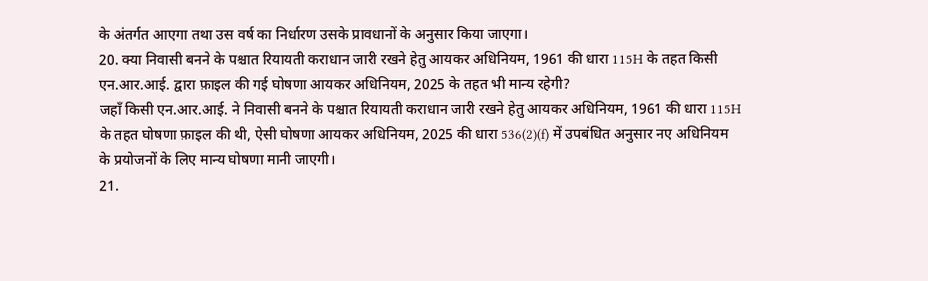के अंतर्गत आएगा तथा उस वर्ष का निर्धारण उसके प्रावधानों के अनुसार किया जाएगा।
20. क्या निवासी बनने के पश्चात रियायती कराधान जारी रखने हेतु आयकर अधिनियम, 1961 की धारा 115H के तहत किसी एन.आर.आई. द्वारा फ़ाइल की गई घोषणा आयकर अधिनियम, 2025 के तहत भी मान्य रहेगी?
जहाँ किसी एन.आर.आई. ने निवासी बनने के पश्चात रियायती कराधान जारी रखने हेतु आयकर अधिनियम, 1961 की धारा 115H के तहत घोषणा फ़ाइल की थी, ऐसी घोषणा आयकर अधिनियम, 2025 की धारा 536(2)(f) में उपबंधित अनुसार नए अधिनियम के प्रयोजनों के लिए मान्य घोषणा मानी जाएगी।
21.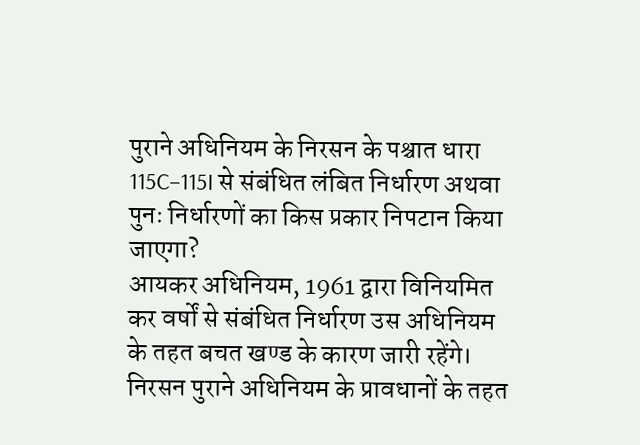पुराने अधिनियम के निरसन के पश्चात धारा 115C–115I से संबंधित लंबित निर्धारण अथवा पुनः निर्धारणों का किस प्रकार निपटान किया जाएगा?
आयकर अधिनियम, 1961 द्वारा विनियमित कर वर्षों से संबंधित निर्धारण उस अधिनियम के तहत बचत खण्ड के कारण जारी रहेंगे। निरसन पुराने अधिनियम के प्रावधानों के तहत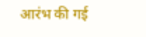आरंभ की गई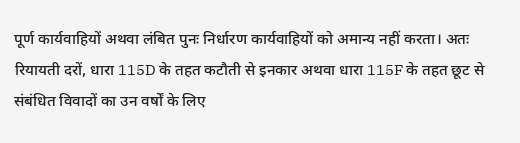पूर्ण कार्यवाहियों अथवा लंबित पुनः निर्धारण कार्यवाहियों को अमान्य नहीं करता। अतः रियायती दरों, धारा 115D के तहत कटौती से इनकार अथवा धारा 115F के तहत छूट से संबंधित विवादों का उन वर्षों के लिए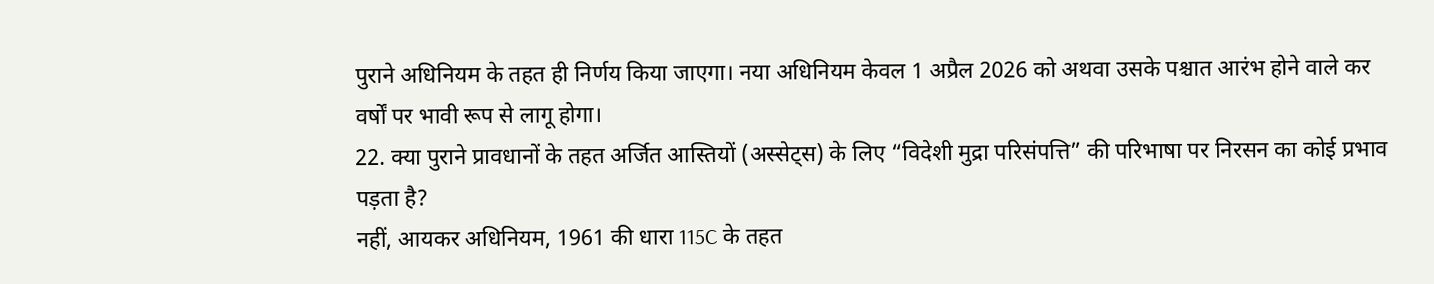पुराने अधिनियम के तहत ही निर्णय किया जाएगा। नया अधिनियम केवल 1 अप्रैल 2026 को अथवा उसके पश्चात आरंभ होने वाले कर वर्षों पर भावी रूप से लागू होगा।
22. क्या पुराने प्रावधानों के तहत अर्जित आस्तियों (अस्सेट्स) के लिए “विदेशी मुद्रा परिसंपत्ति” की परिभाषा पर निरसन का कोई प्रभाव पड़ता है?
नहीं, आयकर अधिनियम, 1961 की धारा 115C के तहत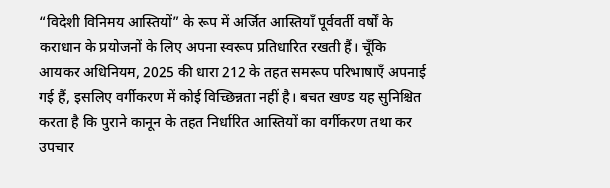“विदेशी विनिमय आस्तियों” के रूप में अर्जित आस्तियाँ पूर्ववर्ती वर्षों के कराधान के प्रयोजनों के लिए अपना स्वरूप प्रतिधारित रखती हैं। चूँकि आयकर अधिनियम, 2025 की धारा 212 के तहत समरूप परिभाषाएँ अपनाई गई हैं, इसलिए वर्गीकरण में कोई विच्छिन्नता नहीं है। बचत खण्ड यह सुनिश्चित करता है कि पुराने कानून के तहत निर्धारित आस्तियों का वर्गीकरण तथा कर उपचार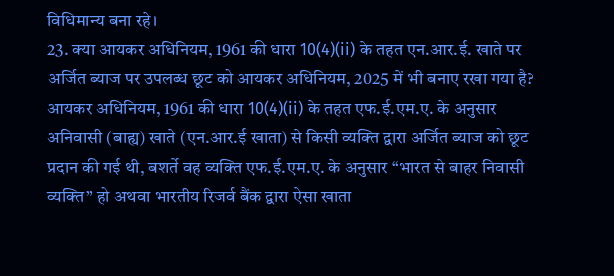विधिमान्य बना रहे।
23. क्या आयकर अधिनियम, 1961 की धारा 10(4)(ii) के तहत एन.आर.ई. खाते पर अर्जित ब्याज पर उपलब्ध छूट को आयकर अधिनियम, 2025 में भी बनाए रखा गया है?
आयकर अधिनियम, 1961 की धारा 10(4)(ii) के तहत एफ.ई.एम.ए. के अनुसार अनिवासी (बाह्य) खाते (एन.आर.ई खाता) से किसी व्यक्ति द्वारा अर्जित ब्याज को छूट प्रदान की गई थी, बशर्ते वह व्यक्ति एफ.ई.एम.ए. के अनुसार “भारत से बाहर निवासी व्यक्ति” हो अथवा भारतीय रिजर्व बैंक द्वारा ऐसा खाता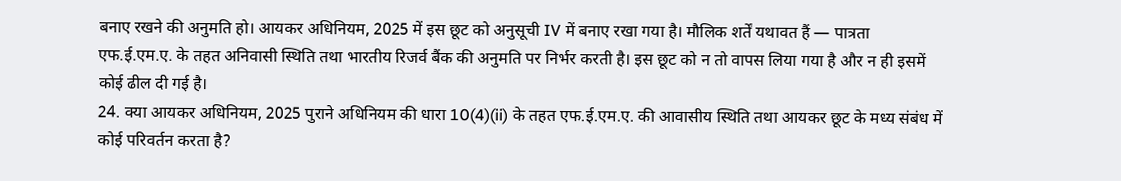बनाए रखने की अनुमति हो। आयकर अधिनियम, 2025 में इस छूट को अनुसूची IV में बनाए रखा गया है। मौलिक शर्तें यथावत हैं — पात्रता एफ.ई.एम.ए. के तहत अनिवासी स्थिति तथा भारतीय रिजर्व बैंक की अनुमति पर निर्भर करती है। इस छूट को न तो वापस लिया गया है और न ही इसमें कोई ढील दी गई है।
24. क्या आयकर अधिनियम, 2025 पुराने अधिनियम की धारा 10(4)(ii) के तहत एफ.ई.एम.ए. की आवासीय स्थिति तथा आयकर छूट के मध्य संबंध में कोई परिवर्तन करता है?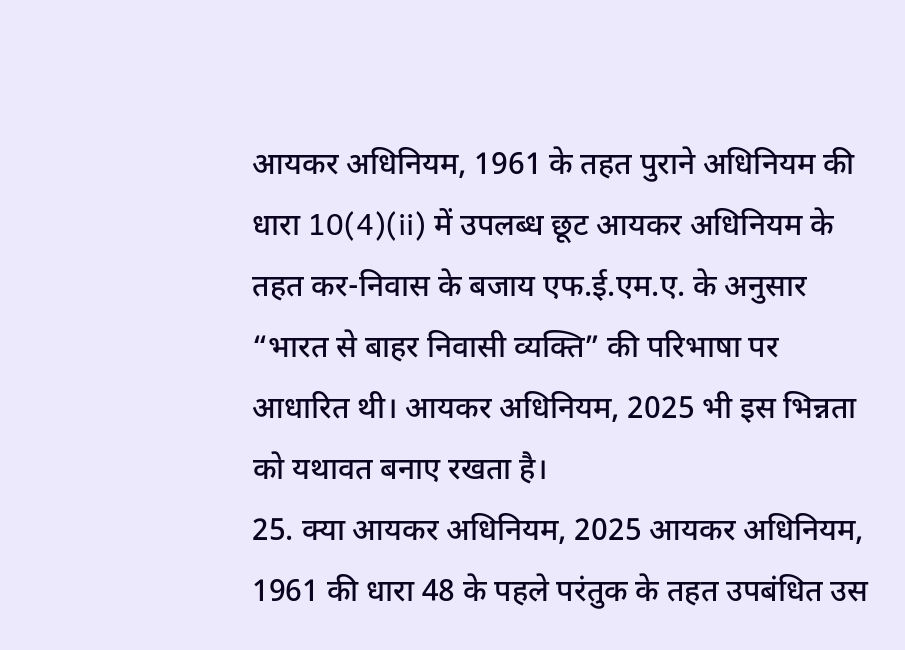आयकर अधिनियम, 1961 के तहत पुराने अधिनियम की धारा 10(4)(ii) में उपलब्ध छूट आयकर अधिनियम के तहत कर-निवास के बजाय एफ.ई.एम.ए. के अनुसार “भारत से बाहर निवासी व्यक्ति” की परिभाषा पर आधारित थी। आयकर अधिनियम, 2025 भी इस भिन्नता को यथावत बनाए रखता है।
25. क्या आयकर अधिनियम, 2025 आयकर अधिनियम, 1961 की धारा 48 के पहले परंतुक के तहत उपबंधित उस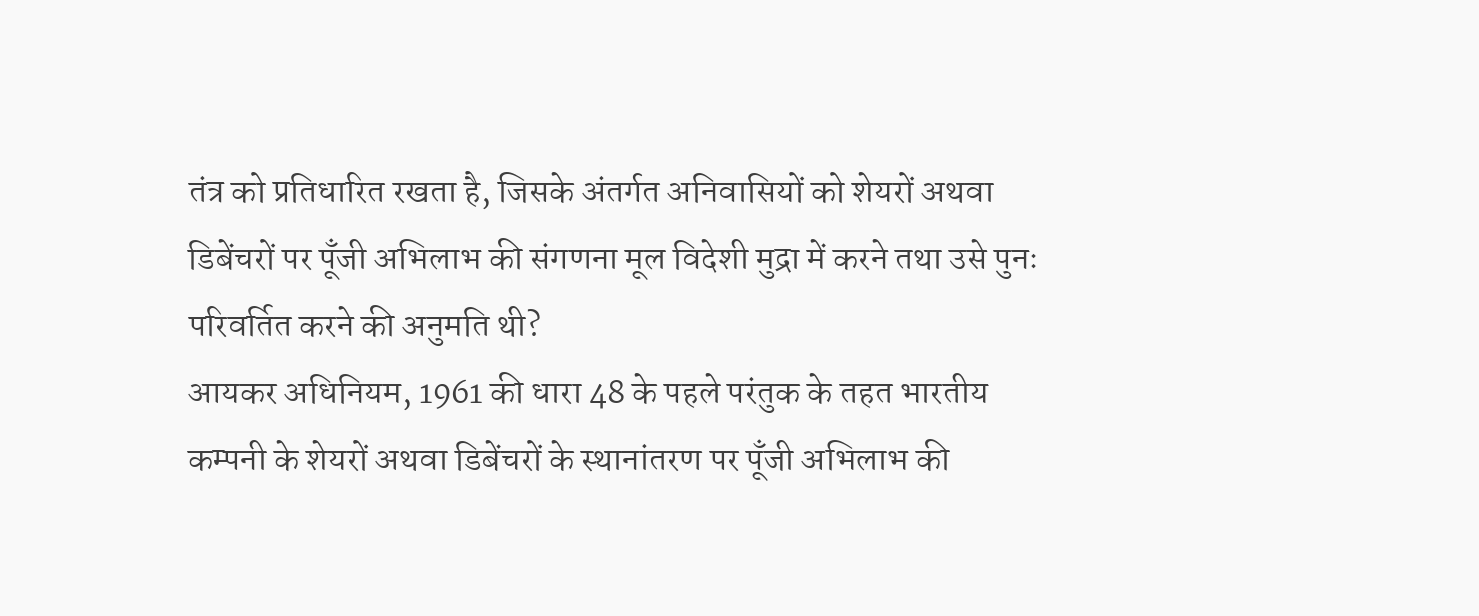तंत्र को प्रतिधारित रखता है, जिसके अंतर्गत अनिवासियों को शेयरों अथवा डिबेंचरों पर पूँजी अभिलाभ की संगणना मूल विदेशी मुद्रा में करने तथा उसे पुनः परिवर्तित करने की अनुमति थी?
आयकर अधिनियम, 1961 की धारा 48 के पहले परंतुक के तहत भारतीय कम्पनी के शेयरों अथवा डिबेंचरों के स्थानांतरण पर पूँजी अभिलाभ की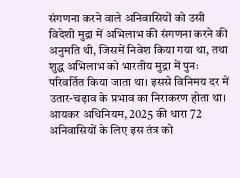संगणना करने वाले अनिवासियों को उसी विदेशी मुद्रा में अभिलाभ की संगणना करने की अनुमति थी, जिसमें निवेश किया गया था, तथा शुद्ध अभिलाभ को भारतीय मुद्रा में पुनः परिवर्तित किया जाता था। इससे विनिमय दर में उतार-चढ़ाव के प्रभाव का निराकरण होता था। आयकर अधिनियम, 2025 की धारा 72 अनिवासियों के लिए इस तंत्र को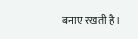बनाए रखती है।